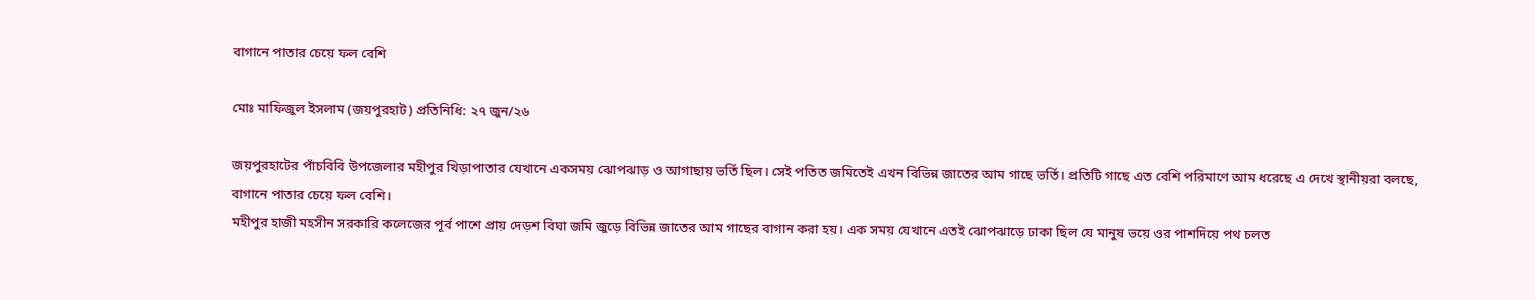বাগানে পাতার চেয়ে ফল বেশি

মোঃ মাফিজুল ইসলাম (জয়পুরহাট) প্রতিনিধি: ২৭ জুন/২৬

জয়পুরহাটের পাঁচবিবি উপজেলার মহীপুর খিড়াপাতার যেখানে একসময় ঝোপঝাড় ও আগাছায় ভর্তি ছিল। সেই পতিত জমিতেই এখন বিভিন্ন জাতের আম গাছে ভর্তি। প্রতিটি গাছে এত বেশি পরিমাণে আম ধরেছে এ দেখে স্থানীয়রা বলছে, বাগানে পাতার চেয়ে ফল বেশি।
মহীপুর হাজী মহসীন সরকারি কলেজের পূর্ব পাশে প্রায় দেড়শ বিঘা জমি জুড়ে বিভিন্ন জাতের আম গাছের বাগান করা হয়। এক সময় যেখানে এতই ঝোপঝাড়ে ঢাকা ছিল যে মানুষ ভয়ে ওর পাশদিয়ে পথ চলত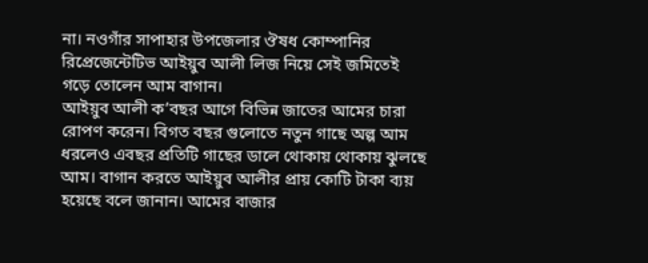না। নওগাঁর সাপাহার উপজেলার ঔষধ কোম্পানির রিপ্রেজেন্টেটিভ আইয়ুব আলী লিজ নিয়ে সেই জমিতেই গড়ে তোলেন আম বাগান।
আইয়ুব আলী ক’বছর আগে বিভিন্ন জাতের আমের চারা রোপণ করেন। বিগত বছর গুলোতে নতুন গাছে অল্প আম ধরলেও এবছর প্রতিটি গাছের ডালে থোকায় থোকায় ঝুলছে আম। বাগান করতে আইয়ুব আলীর প্রায় কোটি টাকা ব্যয় হয়েছে বলে জানান। আমের বাজার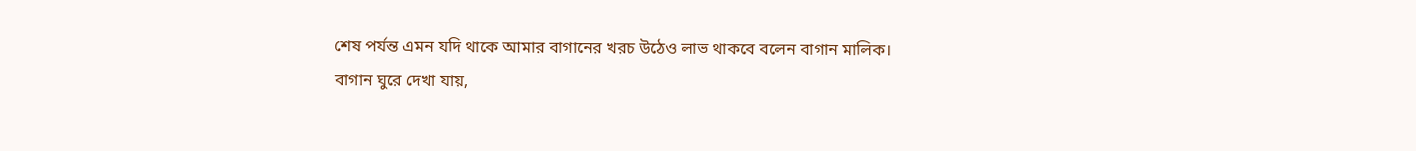শেষ পর্যন্ত এমন যদি থাকে আমার বাগানের খরচ উঠেও লাভ থাকবে বলেন বাগান মালিক।
বাগান ঘুরে দেখা যায়,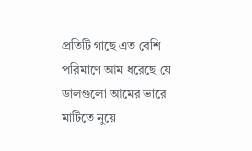প্রতিটি গাছে এত বেশি পরিমাণে আম ধরেছে যে ডালগুলো আমের ভারে মাটিতে নুয়ে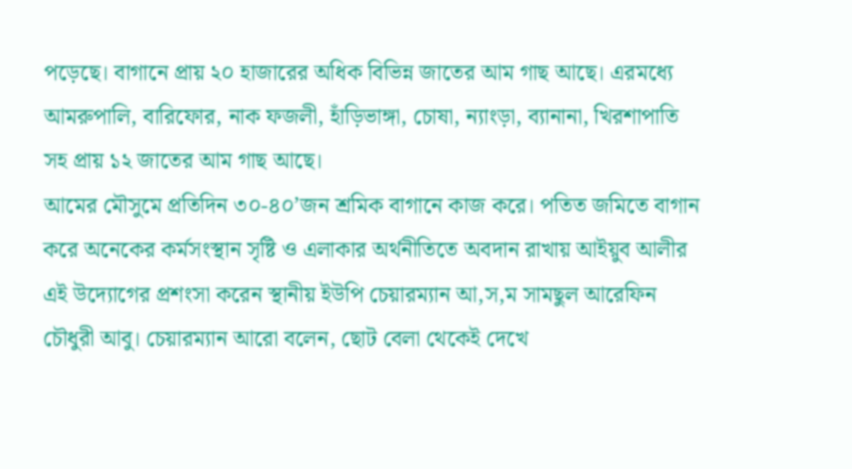পড়েছে। বাগানে প্রায় ২০ হাজারের অধিক বিভিন্ন জাতের আম গাছ আছে। এরমধ্যে আমরুপালি, বারিফোর, নাক ফজলী, হাঁড়িভাঙ্গা, চোষা, ন্যাংড়া, ব্যানানা, খিরশাপাতি সহ প্রায় ১২ জাতের আম গাছ আছে।
আমের মৌসুমে প্রতিদিন ৩০-৪০’জন শ্রমিক বাগানে কাজ করে। পতিত জমিতে বাগান করে অনেকের কর্মসংস্থান সৃষ্টি ও এলাকার অর্থনীতিতে অবদান রাখায় আইয়ুব আলীর এই উদ্যোগের প্রশংসা করেন স্থানীয় ইউপি চেয়ারম্যান আ,স,ম সামছুল আরেফিন চৌধুরী আবু। চেয়ারম্যান আরো বলেন, ছোট বেলা থেকেই দেখে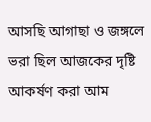আসছি আগাছা ও জঙ্গলে ভরা ছিল আজকের দৃষ্টি আকর্ষণ করা আম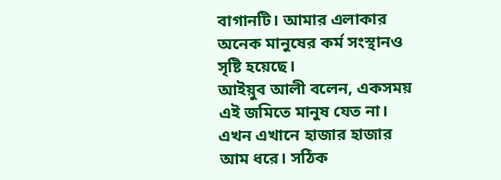বাগানটি। আমার এলাকার অনেক মানুষের কর্ম সংস্থানও সৃষ্টি হয়েছে।
আইয়ুব আলী বলেন, একসময় এই জমিতে মানুষ যেত না। এখন এখানে হাজার হাজার আম ধরে। সঠিক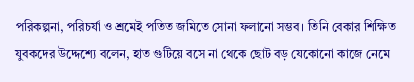পরিকল্পনা, পরিচর্যা ও শ্রমেই পতিত জমিতে সোনা ফলানো সম্ভব। তিনি বেকার শিক্ষিত যুবকদের উদ্দেশ্যে বলেন, হাত গুটিয়ে বসে না থেকে ছোট বড় যেকোনো কাজে নেমে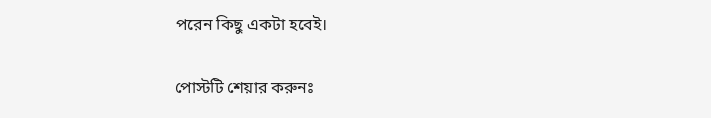পরেন কিছু একটা হবেই।

পোস্টটি শেয়ার করুনঃ